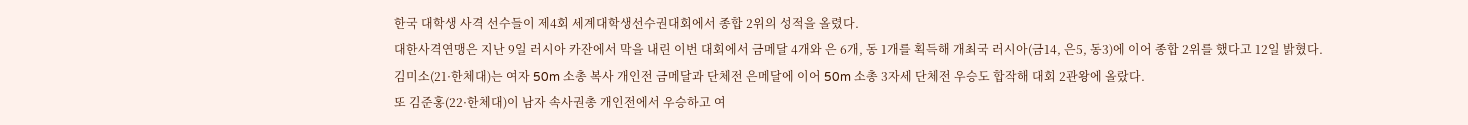한국 대학생 사격 선수들이 제4회 세계대학생선수권대회에서 종합 2위의 성적을 올렸다.
대한사격연맹은 지난 9일 러시아 카잔에서 막을 내린 이번 대회에서 금메달 4개와 은 6개, 동 1개를 획득해 개최국 러시아(금14, 은5, 동3)에 이어 종합 2위를 했다고 12일 밝혔다.
김미소(21·한체대)는 여자 50m 소총 복사 개인전 금메달과 단체전 은메달에 이어 50m 소총 3자세 단체전 우승도 합작해 대회 2관왕에 올랐다.
또 김준홍(22·한체대)이 남자 속사권총 개인전에서 우승하고 여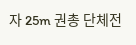자 25m 권총 단체전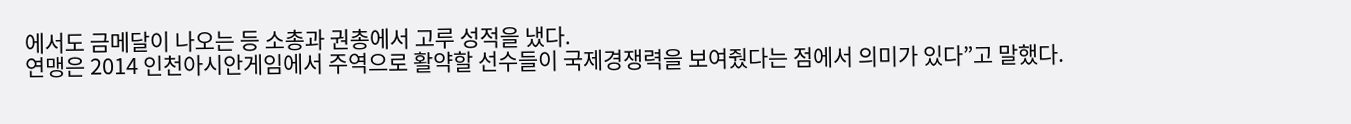에서도 금메달이 나오는 등 소총과 권총에서 고루 성적을 냈다.
연맹은 2014 인천아시안게임에서 주역으로 활약할 선수들이 국제경쟁력을 보여줬다는 점에서 의미가 있다”고 말했다.